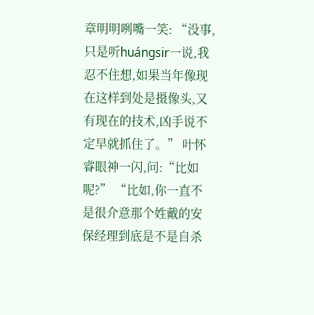章明明咧嘴一笑: “没事,只是听huángsir一说,我忍不住想,如果当年像现在这样到处是摄像头,又有现在的技术,凶手说不定早就抓住了。” 叶怀睿眼神一闪,问:“比如呢?” “比如,你一直不是很介意那个姓戴的安保经理到底是不是自杀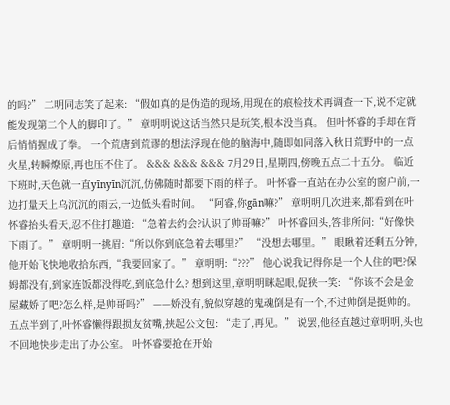的吗?” 二明同志笑了起来: “假如真的是伪造的现场,用现在的痕检技术再调查一下,说不定就能发现第二个人的脚印了。” 章明明说这话当然只是玩笑,根本没当真。 但叶怀睿的手却在背后悄悄握成了拳。 一个荒唐到荒谬的想法浮现在他的脑海中,随即如同落入秋日荒野中的一点火星,转瞬燎原,再也压不住了。 &&& &&& &&& 7月29日,星期四,傍晚五点二十五分。 临近下班时,天色就一直yīnyīn沉沉,仿佛随时都要下雨的样子。 叶怀睿一直站在办公室的窗户前,一边打量天上乌沉沉的雨云,一边低头看时间。 “阿睿,你gān嘛?” 章明明几次进来,都看到在叶怀睿抬头看天,忍不住打趣道: “急着去约会?认识了帅哥嘛?” 叶怀睿回头,答非所问:“好像快下雨了。” 章明明一挑眉:“所以你到底急着去哪里?” “没想去哪里。” 眼瞅着还剩五分钟,他开始飞快地收拾东西,“我要回家了。” 章明明:“???” 他心说我记得你是一个人住的吧?保姆都没有,到家连饭都没得吃,到底急什么? 想到这里,章明明眯起眼,促狭一笑: “你该不会是金屋藏娇了吧?怎么样,是帅哥吗?” ——娇没有,貌似穿越的鬼魂倒是有一个,不过帅倒是挺帅的。 五点半到了,叶怀睿懒得跟损友贫嘴,挟起公文包: “走了,再见。” 说罢,他径直越过章明明,头也不回地快步走出了办公室。 叶怀睿要抢在开始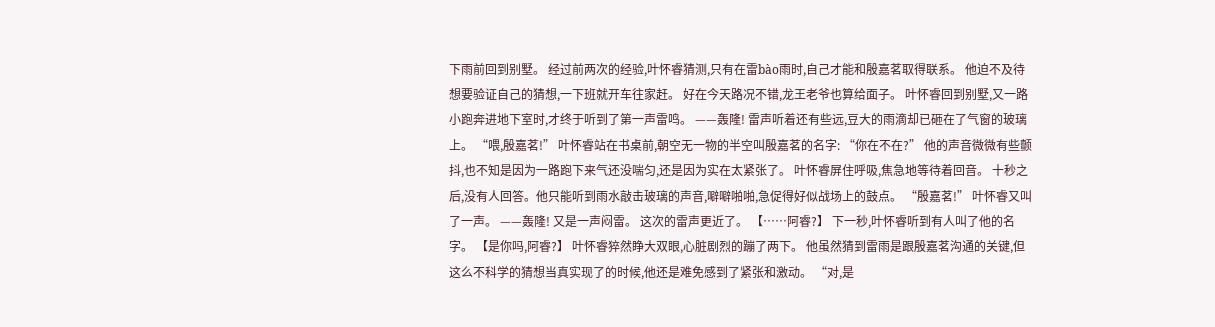下雨前回到别墅。 经过前两次的经验,叶怀睿猜测,只有在雷bào雨时,自己才能和殷嘉茗取得联系。 他迫不及待想要验证自己的猜想,一下班就开车往家赶。 好在今天路况不错,龙王老爷也算给面子。 叶怀睿回到别墅,又一路小跑奔进地下室时,才终于听到了第一声雷鸣。 ——轰隆! 雷声听着还有些远,豆大的雨滴却已砸在了气窗的玻璃上。 “喂,殷嘉茗!” 叶怀睿站在书桌前,朝空无一物的半空叫殷嘉茗的名字: “你在不在?” 他的声音微微有些颤抖,也不知是因为一路跑下来气还没喘匀,还是因为实在太紧张了。 叶怀睿屏住呼吸,焦急地等待着回音。 十秒之后,没有人回答。他只能听到雨水敲击玻璃的声音,噼噼啪啪,急促得好似战场上的鼓点。 “殷嘉茗!” 叶怀睿又叫了一声。 ——轰隆! 又是一声闷雷。 这次的雷声更近了。 【……阿睿?】 下一秒,叶怀睿听到有人叫了他的名字。 【是你吗,阿睿?】 叶怀睿猝然睁大双眼,心脏剧烈的蹦了两下。 他虽然猜到雷雨是跟殷嘉茗沟通的关键,但这么不科学的猜想当真实现了的时候,他还是难免感到了紧张和激动。 “对,是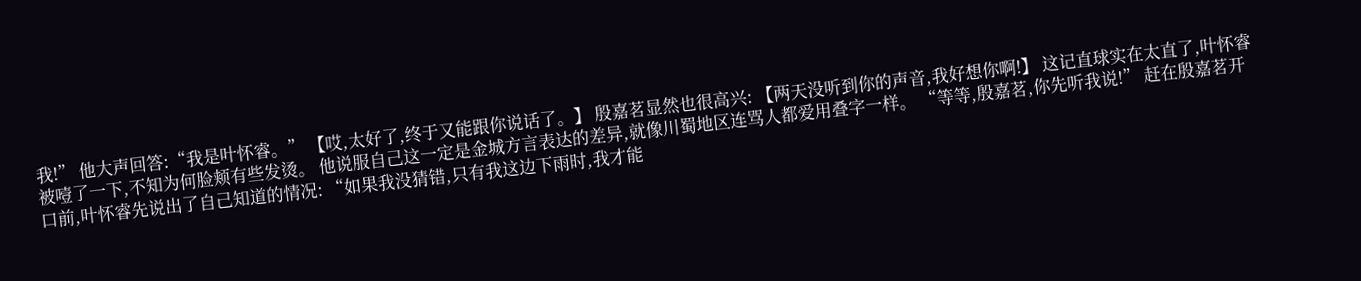我!” 他大声回答:“我是叶怀睿。” 【哎,太好了,终于又能跟你说话了。】 殷嘉茗显然也很高兴: 【两天没听到你的声音,我好想你啊!】 这记直球实在太直了,叶怀睿被噎了一下,不知为何脸颊有些发烫。 他说服自己这一定是金城方言表达的差异,就像川蜀地区连骂人都爱用叠字一样。 “等等,殷嘉茗,你先听我说!” 赶在殷嘉茗开口前,叶怀睿先说出了自己知道的情况: “如果我没猜错,只有我这边下雨时,我才能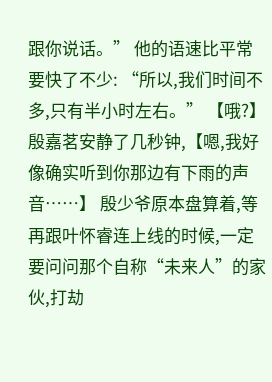跟你说话。” 他的语速比平常要快了不少: “所以,我们时间不多,只有半小时左右。” 【哦?】 殷嘉茗安静了几秒钟,【嗯,我好像确实听到你那边有下雨的声音……】 殷少爷原本盘算着,等再跟叶怀睿连上线的时候,一定要问问那个自称“未来人”的家伙,打劫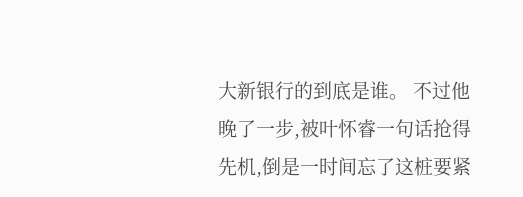大新银行的到底是谁。 不过他晚了一步,被叶怀睿一句话抢得先机,倒是一时间忘了这桩要紧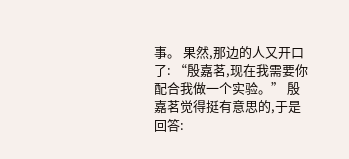事。 果然,那边的人又开口了: “殷嘉茗,现在我需要你配合我做一个实验。” 殷嘉茗觉得挺有意思的,于是回答: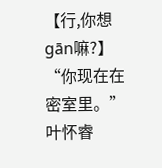【行,你想gān嘛?】 “你现在在密室里。” 叶怀睿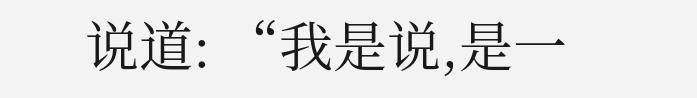说道: “我是说,是一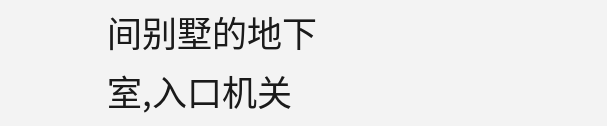间别墅的地下室,入口机关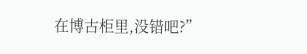在博古柜里,没错吧?”